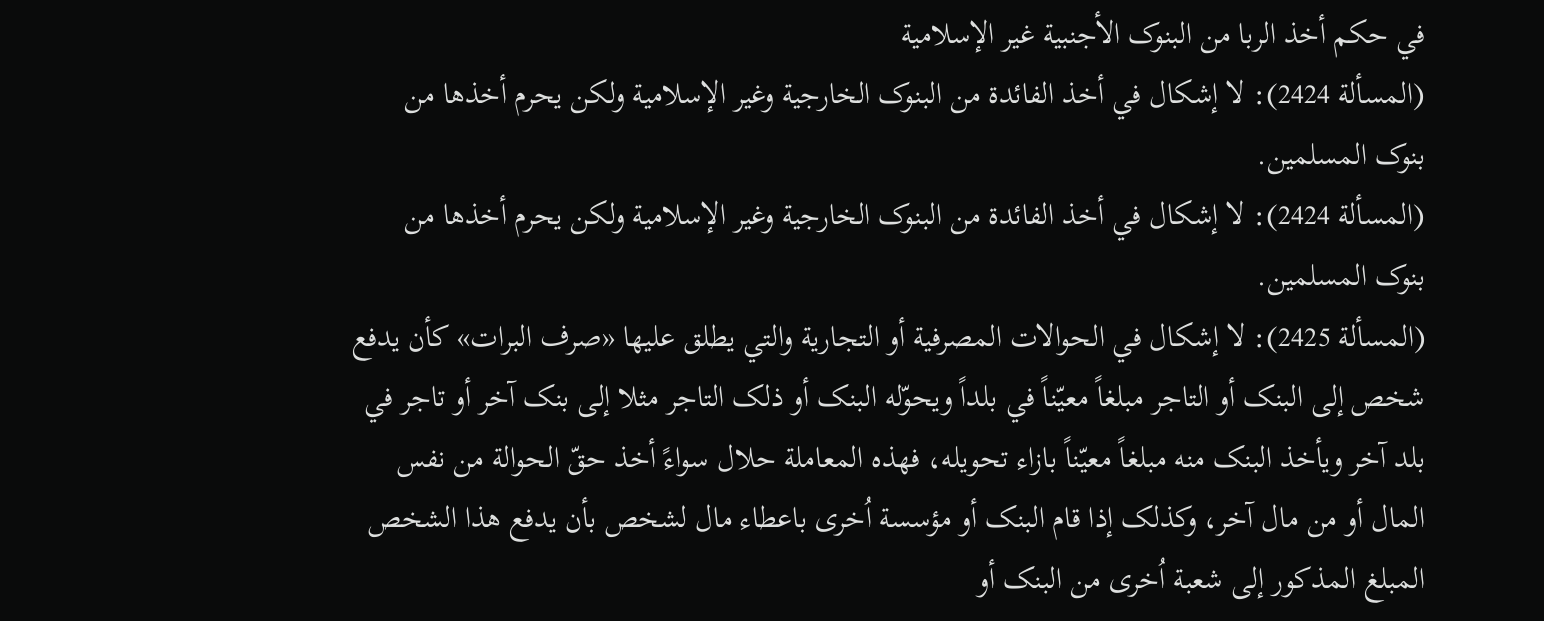في حکم أخذ الربا من البنوک الأجنبية غير الإسلامية
(المسألة 2424): لا إشکال في أخذ الفائدة من البنوک الخارجية وغير الإسلامية ولکن يحرم أخذها من بنوک المسلمين.
(المسألة 2424): لا إشکال في أخذ الفائدة من البنوک الخارجية وغير الإسلامية ولکن يحرم أخذها من بنوک المسلمين.
(المسألة 2425): لا إشکال في الحوالات المصرفية أو التجارية والتي يطلق عليها «صرف البرات» کأن يدفع شخص إلى البنک أو التاجر مبلغاً معيّناً في بلداً ويحوّله البنک أو ذلک التاجر مثلا إلى بنک آخر أو تاجر في بلد آخر ويأخذ البنک منه مبلغاً معيّناً بازاء تحويله، فهذه المعاملة حلال سواءً أخذ حقّ الحوالة من نفس المال أو من مال آخر، وکذلک إذا قام البنک أو مؤسسة اُخرى باعطاء مال لشخص بأن يدفع هذا الشخص المبلغ المذکور إلى شعبة اُخرى من البنک أو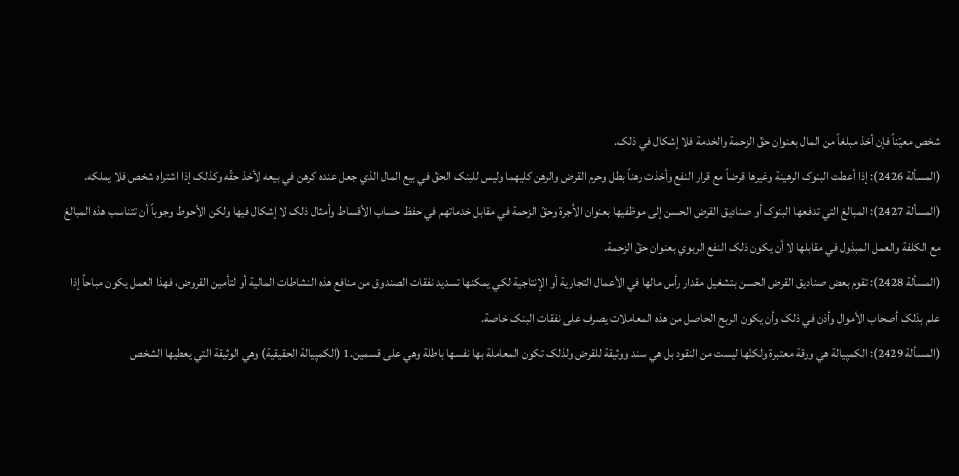شخص معيّناً فإن أخذ مبلغاً من المال بعنوان حقّ الزحمة والخدمة فلا إشکال في ذلک.
(المسألة 2426): إذا أعطت البنوک الرهينة وغيرها قرضاً مع قرار النفع وأخذت رهناً بطل وحرم القرض والرهن کليهما وليس للبنک الحقّ في بيع المال الذي جعل عنده کرهن في بيعه لأخذ حقّه وکذلک إذا اشتراه شخص فلا يملکه.
(المسألة 2427): المبالغ التي تدفعها البنوک أو صناديق القرض الحسن إلى موظفيها بعنوان الاُجرة وحقّ الزحمة في مقابل خدماتهم في حفظ حساب الأقساط وأمثال ذلک لا إشکال فيها ولکن الأحوط وجوباً أن تتناسب هذه المبالغ مع الکلفة والعمل المبذول في مقابلها لا أن يکون ذلک النفع الربوي بعنوان حقّ الزحمة.
(المسألة 2428): تقوم بعض صناديق القرض الحسن بتشغيل مقدار رأس مالها في الأعمال التجارية أو الإنتاجية لکي يمکنها تسديد نفقات الصندوق من منافع هذه النشاطات المالية أو لتأمين القروض، فهذا العمل يکون مباحاً إذا علم بذلک أصحاب الأموال وأذن في ذلک وأن يکون الربح الحاصل من هذه المعاملات يصرف على نفقات البنک خاصة.
(المسألة 2429): الکمپيالة هي ورقة معتبرة ولکنّها ليست من النقود بل هي سند ووثيقة للقرض ولذلک تکون المعاملة بها نفسها باطلة وهي على قسمين.1 (الکمپيالة الحقيقية) وهي الوثيقة التي يعطيها الشخص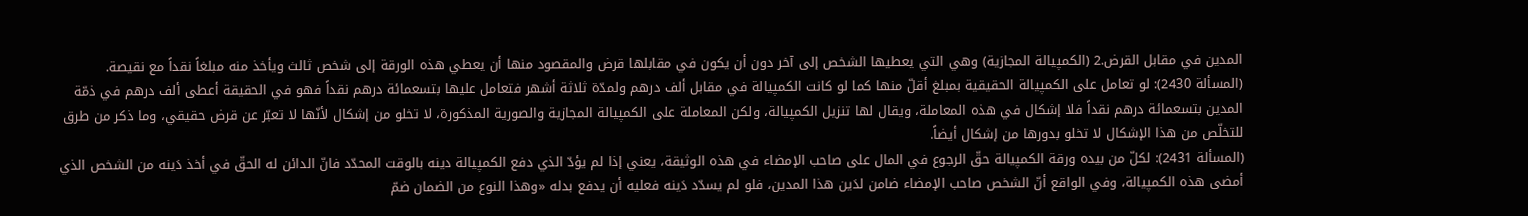المدين في مقابل القرض.2 (الکمپيالة المجازية) وهي التي يعطيها الشخص إلى آخر دون أن يکون في مقابلها قرض والمقصود منها أن يعطي هذه الورقة إلى شخص ثالث ويأخذ منه مبلغاً نقداً مع نقيصة.
(المسألة 2430): لو تعامل على الکمپيالة الحقيقية بمبلغ أقلّ منها کما لو کانت الکمپيالة في مقابل ألف درهم ولمدّة ثلاثة أشهر فتعامل عليها بتسعمائة درهم نقداً فهو في الحقيقة أعطى ألف درهم في ذمّة المدين بتسعمائة درهم نقداً فلا إشکال في هذه المعاملة، ويقال لها تنزيل الکمپيالة، ولکن المعاملة على الکمپيالة المجازية والصورية المذکورة، لا تخلو من إشکال لأنّها لا تعبّر عن قرض حقيقي، وما ذکر من طرق للتخلّص من هذا الإشکال لا تخلو بدورها من إشکال أيضاً.
(المسألة 2431): لکلّ من بيده ورقة الکمپيالة حقّ الرجوع في المال على صاحب الإمضاء في هذه الوثيقة، يعني إذا لم يؤدّ الذي دفع الکمپيالة دينه بالوقت المحدّد فانّ الدائن له الحقّ في أخذ دَينه من الشخص الذي أمضى هذه الکمپيالة، وفي الواقع أنّ الشخص صاحب الإمضاء ضامن لدَين هذا المدين، فلو لم يسدّد دَينه فعليه أن يدفع بدله «وهذا النوع من الضمان ضمّ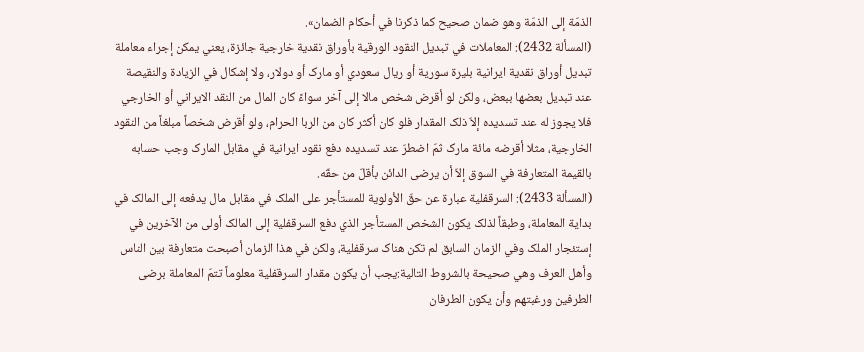الذمّة إلى الذمّة وهو ضمان صحيح کما ذکرنا في أحکام الضمان».
(المسألة 2432): المعاملات في تبديل النقود الورقية بأوراق نقدية خارجية جائزة، يعني يمکن إجراء معاملة تبديل أوراق نقدية ايرانية بليرة سورية أو ريال سعودي أو مارک أو دولار، ولا إشکال في الزيادة والنقيصة عند تبديل بعضها ببعض، ولکن لو أقرض شخص مالا إلى آخر سواءً کان المال من النقد الايراني أو الخارجي فلا يجوز له عند تسديده إلاّ ذلک المقدار فلو کان أکثر کان من الربا الحرام، ولو أقرض شخصاً مبلغاً من النقود الخارجية، مثلا أقرضه مائة مارک ثمّ اضطرّ عند تسديده دفع نقود ايرانية في مقابل المارک وجب حسابه بالقيمة المتعارفة في السوق إلاّ أن يرضى الدائن بأقلّ من حقّه.
(المسألة 2433): السرقفلية عبارة عن حقّ الأولوية للمستأجر على الملک في مقابل مال يدفعه إلى المالک في بداية المعاملة، وطبقاً لذلک يکون الشخص المستأجر الذي دفع السرقفلية إلى المالک أولى من الآخرين في إستئجار الملک وفي الزمان السابق لم تکن هناک سرقفلية، ولکن في هذا الزمان أصبحت متعارفة بين الناس وأهل العرف وهي صحيحة بالشروط التالية:يجب أن يکون مقدار السرقفلية معلوماً تتمّ المعاملة برضى الطرفين ورغبتهم وأن يکون الطرفان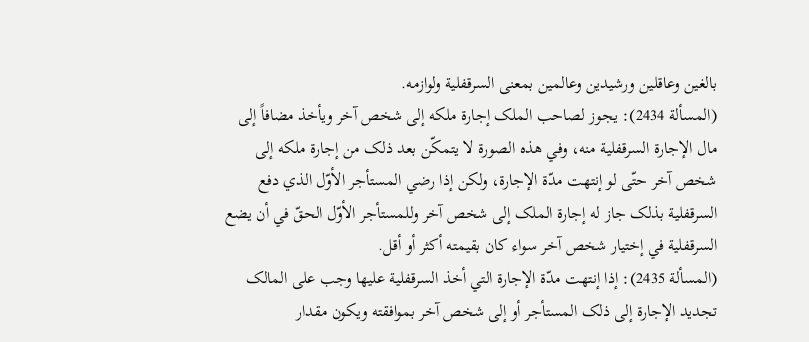بالغين وعاقلين ورشيدين وعالمين بمعنى السرقفلية ولوازمه.
(المسألة 2434): يجوز لصاحب الملک إجارة ملکه إلى شخص آخر ويأخذ مضافاً إلى مال الإجارة السرقفلية منه، وفي هذه الصورة لا يتمکّن بعد ذلک من إجارة ملکه إلى شخص آخر حتّى لو إنتهت مدّة الإجارة، ولکن إذا رضي المستأجر الأوّل الذي دفع السرقفلية بذلک جاز له إجارة الملک إلى شخص آخر وللمستأجر الأوّل الحقّ في أن يضع السرقفلية في إختيار شخص آخر سواء کان بقيمته أکثر أو أقل.
(المسألة 2435): إذا إنتهت مدّة الإجارة التي أخذ السرقفلية عليها وجب على المالک تجديد الإجارة إلى ذلک المستأجر أو إلى شخص آخر بموافقته ويکون مقدار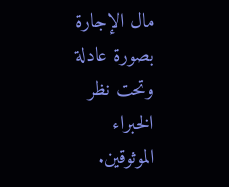مال الإجارة بصورة عادلة وتحت نظر الخبراء الموثوقين.